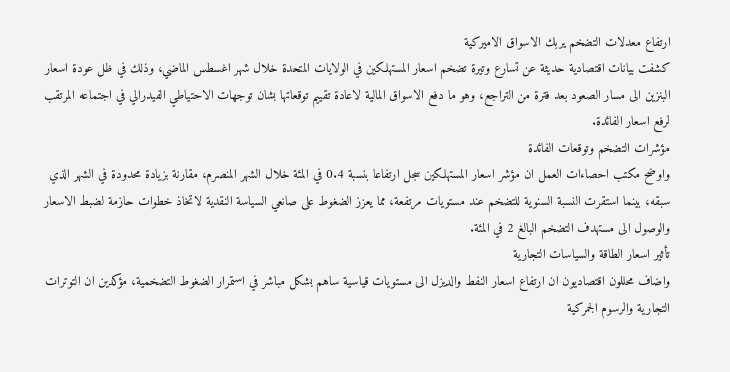ارتفاع معدلات التضخم يربك الاسواق الاميركية
كشفت بيانات اقتصادية حديثة عن تسارع وتيرة تضخم اسعار المستهلكين في الولايات المتحدة خلال شهر اغسطس الماضي، وذلك في ظل عودة اسعار البنزين الى مسار الصعود بعد فترة من التراجع، وهو ما دفع الاسواق المالية لاعادة تقييم توقعاتها بشان توجهات الاحتياطي الفيدرالي في اجتماعه المرتقب لرفع اسعار الفائدة.
مؤشرات التضخم وتوقعات الفائدة
واوضح مكتب احصاءات العمل ان مؤشر اسعار المستهلكين سجل ارتفاعا بنسبة 0.4 في المئة خلال الشهر المنصرم، مقارنة بزيادة محدودة في الشهر الذي سبقه، بينما استقرت النسبة السنوية للتضخم عند مستويات مرتفعة، مما يعزز الضغوط على صانعي السياسة النقدية لاتخاذ خطوات حازمة لضبط الاسعار والوصول الى مستهدف التضخم البالغ 2 في المئة.
تأثير اسعار الطاقة والسياسات التجارية
واضاف محللون اقتصاديون ان ارتفاع اسعار النفط والديزل الى مستويات قياسية ساهم بشكل مباشر في استمرار الضغوط التضخمية، مؤكدين ان التوترات التجارية والرسوم الجمركية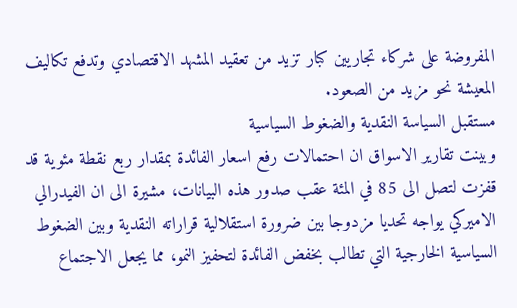المفروضة على شركاء تجاريين كبار تزيد من تعقيد المشهد الاقتصادي وتدفع تكاليف المعيشة نحو مزيد من الصعود.
مستقبل السياسة النقدية والضغوط السياسية
وبينت تقارير الاسواق ان احتمالات رفع اسعار الفائدة بمقدار ربع نقطة مئوية قد قفزت لتصل الى 85 في المئة عقب صدور هذه البيانات، مشيرة الى ان الفيدرالي الاميركي يواجه تحديا مزدوجا بين ضرورة استقلالية قراراته النقدية وبين الضغوط السياسية الخارجية التي تطالب بخفض الفائدة لتحفيز النمو، مما يجعل الاجتماع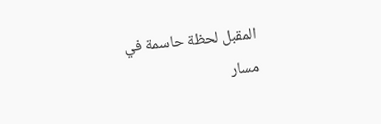المقبل لحظة حاسمة في مسار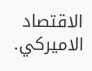الاقتصاد الاميركي.